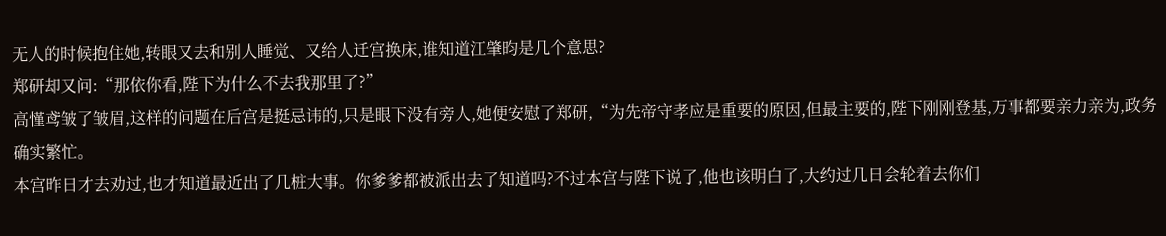无人的时候抱住她,转眼又去和别人睡觉、又给人迁宫换床,谁知道江肇昀是几个意思?
郑研却又问:“那依你看,陛下为什么不去我那里了?”
高慬鸢皱了皱眉,这样的问题在后宫是挺忌讳的,只是眼下没有旁人,她便安慰了郑研,“为先帝守孝应是重要的原因,但最主要的,陛下刚刚登基,万事都要亲力亲为,政务确实繁忙。
本宫昨日才去劝过,也才知道最近出了几桩大事。你爹爹都被派出去了知道吗?不过本宫与陛下说了,他也该明白了,大约过几日会轮着去你们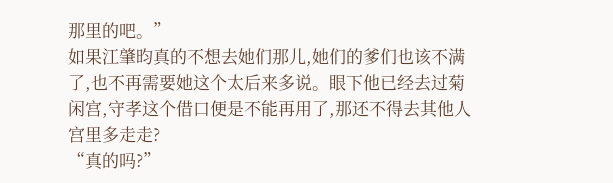那里的吧。”
如果江肇昀真的不想去她们那儿,她们的爹们也该不满了,也不再需要她这个太后来多说。眼下他已经去过菊闲宫,守孝这个借口便是不能再用了,那还不得去其他人宫里多走走?
“真的吗?”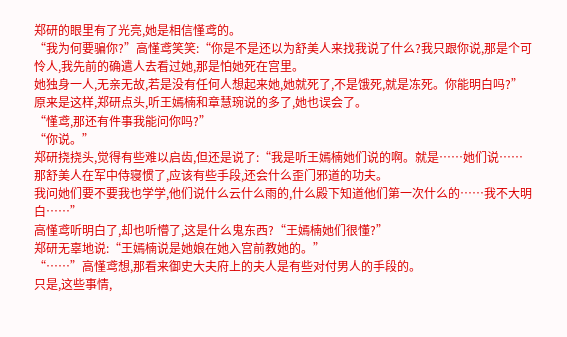郑研的眼里有了光亮,她是相信慬鸢的。
“我为何要骗你?”高慬鸢笑笑:“你是不是还以为舒美人来找我说了什么?我只跟你说,那是个可怜人,我先前的确遣人去看过她,那是怕她死在宫里。
她独身一人,无亲无故,若是没有任何人想起来她,她就死了,不是饿死,就是冻死。你能明白吗?”
原来是这样,郑研点头,听王嫣楠和章慧琬说的多了,她也误会了。
“慬鸢,那还有件事我能问你吗?”
“你说。”
郑研挠挠头,觉得有些难以启齿,但还是说了:“我是听王嫣楠她们说的啊。就是……她们说……那舒美人在军中侍寝惯了,应该有些手段,还会什么歪门邪道的功夫。
我问她们要不要我也学学,他们说什么云什么雨的,什么殿下知道他们第一次什么的……我不大明白……”
高慬鸢听明白了,却也听懵了,这是什么鬼东西?“王嫣楠她们很懂?”
郑研无辜地说:“王嫣楠说是她娘在她入宫前教她的。”
“……”高慬鸢想,那看来御史大夫府上的夫人是有些对付男人的手段的。
只是,这些事情,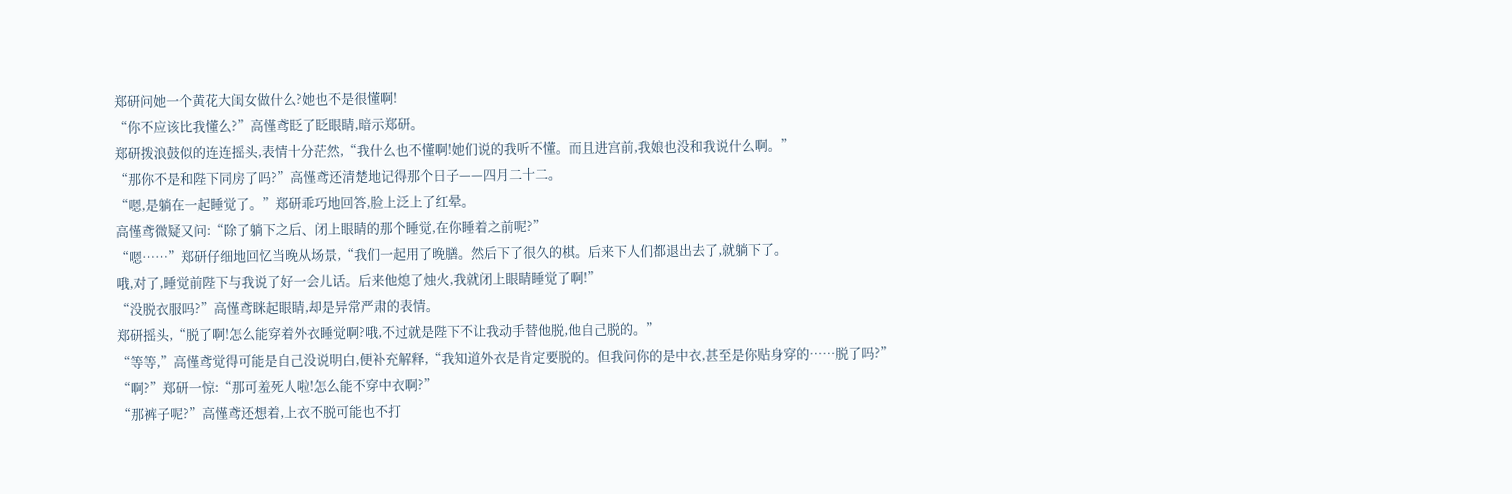郑研问她一个黄花大闺女做什么?她也不是很懂啊!
“你不应该比我懂么?”高慬鸢眨了眨眼睛,暗示郑研。
郑研拨浪鼓似的连连摇头,表情十分茫然,“我什么也不懂啊!她们说的我听不懂。而且进宫前,我娘也没和我说什么啊。”
“那你不是和陛下同房了吗?”高慬鸢还清楚地记得那个日子——四月二十二。
“嗯,是躺在一起睡觉了。”郑研乖巧地回答,脸上泛上了红晕。
高慬鸢微疑又问:“除了躺下之后、闭上眼睛的那个睡觉,在你睡着之前呢?”
“嗯……”郑研仔细地回忆当晚从场景,“我们一起用了晚膳。然后下了很久的棋。后来下人们都退出去了,就躺下了。
哦,对了,睡觉前陛下与我说了好一会儿话。后来他熄了烛火,我就闭上眼睛睡觉了啊!”
“没脱衣服吗?”高慬鸢眯起眼睛,却是异常严肃的表情。
郑研摇头,“脱了啊!怎么能穿着外衣睡觉啊?哦,不过就是陛下不让我动手替他脱,他自己脱的。”
“等等,”高慬鸢觉得可能是自己没说明白,便补充解释,“我知道外衣是肯定要脱的。但我问你的是中衣,甚至是你贴身穿的……脱了吗?”
“啊?”郑研一惊:“那可羞死人啦!怎么能不穿中衣啊?”
“那裤子呢?”高慬鸢还想着,上衣不脱可能也不打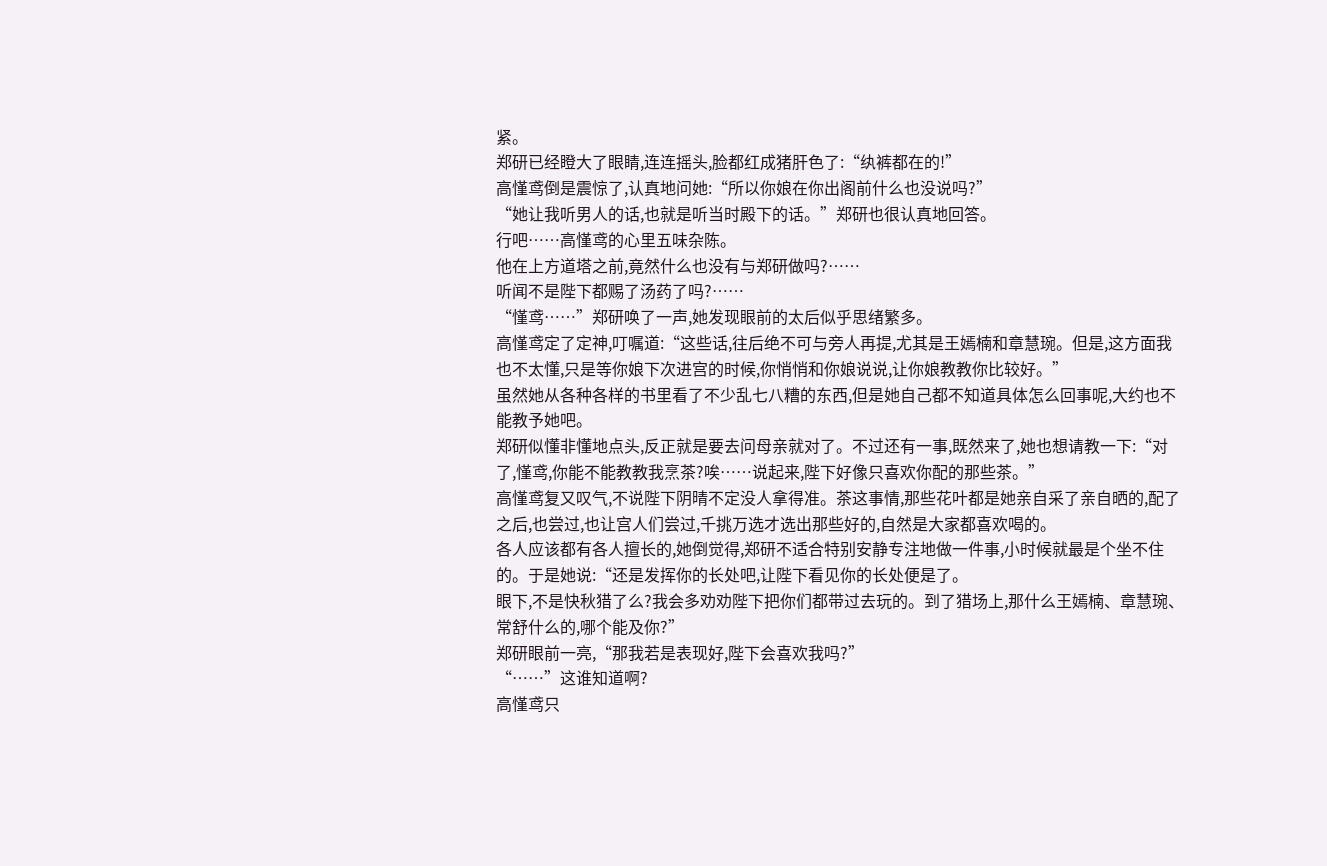紧。
郑研已经瞪大了眼睛,连连摇头,脸都红成猪肝色了:“纨裤都在的!”
高慬鸢倒是震惊了,认真地问她:“所以你娘在你出阁前什么也没说吗?”
“她让我听男人的话,也就是听当时殿下的话。”郑研也很认真地回答。
行吧……高慬鸢的心里五味杂陈。
他在上方道塔之前,竟然什么也没有与郑研做吗?……
听闻不是陛下都赐了汤药了吗?……
“慬鸢……”郑研唤了一声,她发现眼前的太后似乎思绪繁多。
高慬鸢定了定神,叮嘱道:“这些话,往后绝不可与旁人再提,尤其是王嫣楠和章慧琬。但是,这方面我也不太懂,只是等你娘下次进宫的时候,你悄悄和你娘说说,让你娘教教你比较好。”
虽然她从各种各样的书里看了不少乱七八糟的东西,但是她自己都不知道具体怎么回事呢,大约也不能教予她吧。
郑研似懂非懂地点头,反正就是要去问母亲就对了。不过还有一事,既然来了,她也想请教一下:“对了,慬鸢,你能不能教教我烹茶?唉……说起来,陛下好像只喜欢你配的那些茶。”
高慬鸢复又叹气,不说陛下阴晴不定没人拿得准。茶这事情,那些花叶都是她亲自采了亲自晒的,配了之后,也尝过,也让宫人们尝过,千挑万选才选出那些好的,自然是大家都喜欢喝的。
各人应该都有各人擅长的,她倒觉得,郑研不适合特别安静专注地做一件事,小时候就最是个坐不住的。于是她说:“还是发挥你的长处吧,让陛下看见你的长处便是了。
眼下,不是快秋猎了么?我会多劝劝陛下把你们都带过去玩的。到了猎场上,那什么王嫣楠、章慧琬、常舒什么的,哪个能及你?”
郑研眼前一亮,“那我若是表现好,陛下会喜欢我吗?”
“……”这谁知道啊?
高慬鸢只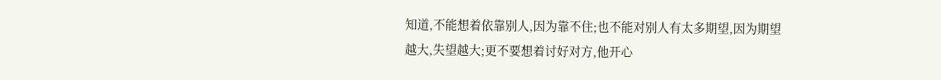知道,不能想着依靠别人,因为靠不住;也不能对别人有太多期望,因为期望越大,失望越大;更不要想着讨好对方,他开心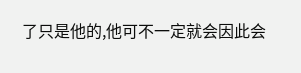了只是他的,他可不一定就会因此会